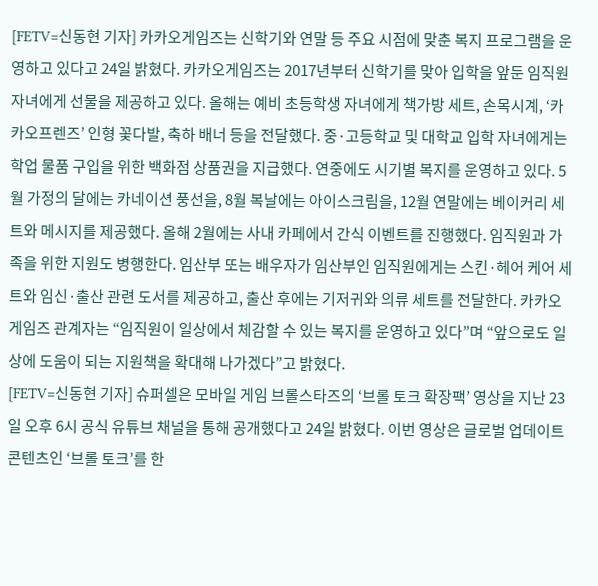[FETV=신동현 기자] 카카오게임즈는 신학기와 연말 등 주요 시점에 맞춘 복지 프로그램을 운영하고 있다고 24일 밝혔다. 카카오게임즈는 2017년부터 신학기를 맞아 입학을 앞둔 임직원 자녀에게 선물을 제공하고 있다. 올해는 예비 초등학생 자녀에게 책가방 세트, 손목시계, ‘카카오프렌즈’ 인형 꽃다발, 축하 배너 등을 전달했다. 중·고등학교 및 대학교 입학 자녀에게는 학업 물품 구입을 위한 백화점 상품권을 지급했다. 연중에도 시기별 복지를 운영하고 있다. 5월 가정의 달에는 카네이션 풍선을, 8월 복날에는 아이스크림을, 12월 연말에는 베이커리 세트와 메시지를 제공했다. 올해 2월에는 사내 카페에서 간식 이벤트를 진행했다. 임직원과 가족을 위한 지원도 병행한다. 임산부 또는 배우자가 임산부인 임직원에게는 스킨·헤어 케어 세트와 임신·출산 관련 도서를 제공하고, 출산 후에는 기저귀와 의류 세트를 전달한다. 카카오게임즈 관계자는 “임직원이 일상에서 체감할 수 있는 복지를 운영하고 있다”며 “앞으로도 일상에 도움이 되는 지원책을 확대해 나가겠다”고 밝혔다.
[FETV=신동현 기자] 슈퍼셀은 모바일 게임 브롤스타즈의 ‘브롤 토크 확장팩’ 영상을 지난 23일 오후 6시 공식 유튜브 채널을 통해 공개했다고 24일 밝혔다. 이번 영상은 글로벌 업데이트 콘텐츠인 ‘브롤 토크’를 한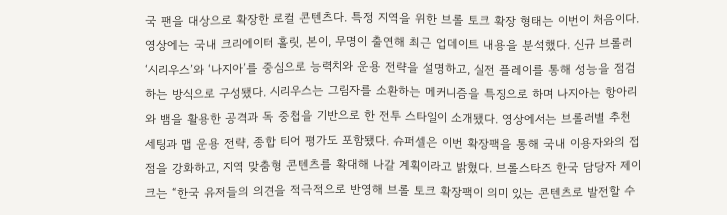국 팬을 대상으로 확장한 로컬 콘텐츠다. 특정 지역을 위한 브롤 토크 확장 형태는 이번이 처음이다. 영상에는 국내 크리에이터 홀릿, 본이, 무명이 출연해 최근 업데이트 내용을 분석했다. 신규 브롤러 ‘시리우스’와 ‘나지아’를 중심으로 능력치와 운용 전략을 설명하고, 실전 플레이를 통해 성능을 점검하는 방식으로 구성됐다. 시리우스는 그림자를 소환하는 메커니즘을 특징으로 하며 나지아는 항아리와 뱀을 활용한 공격과 독 중첩을 기반으로 한 전투 스타일이 소개됐다. 영상에서는 브롤러별 추천 세팅과 맵 운용 전략, 종합 티어 평가도 포함됐다. 슈퍼셀은 이번 확장팩을 통해 국내 이용자와의 접점을 강화하고, 지역 맞춤형 콘텐츠를 확대해 나갈 계획이라고 밝혔다. 브롤스타즈 한국 담당자 제이크는 “한국 유저들의 의견을 적극적으로 반영해 브롤 토크 확장팩이 의미 있는 콘텐츠로 발전할 수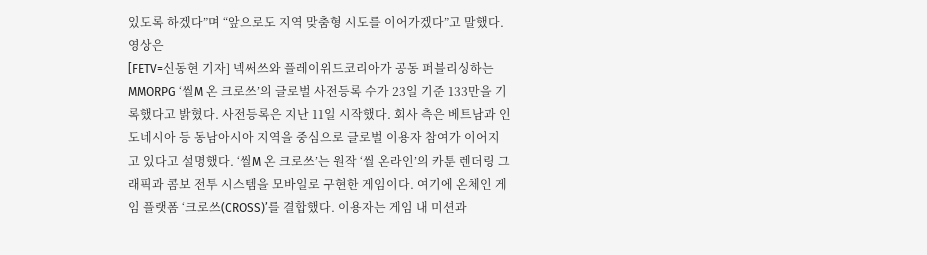있도록 하겠다”며 “앞으로도 지역 맞춤형 시도를 이어가겠다”고 말했다. 영상은
[FETV=신동현 기자] 넥써쓰와 플레이위드코리아가 공동 퍼블리싱하는 MMORPG ‘씰M 온 크로쓰’의 글로벌 사전등록 수가 23일 기준 133만을 기록했다고 밝혔다. 사전등록은 지난 11일 시작했다. 회사 측은 베트남과 인도네시아 등 동남아시아 지역을 중심으로 글로벌 이용자 참여가 이어지고 있다고 설명했다. ‘씰M 온 크로쓰’는 원작 ‘씰 온라인’의 카툰 렌더링 그래픽과 콤보 전투 시스템을 모바일로 구현한 게임이다. 여기에 온체인 게임 플랫폼 ‘크로쓰(CROSS)’를 결합했다. 이용자는 게임 내 미션과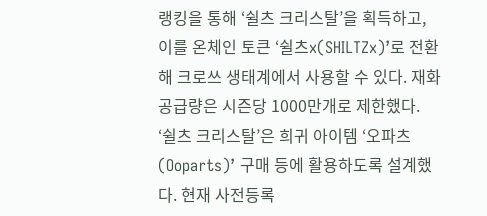랭킹을 통해 ‘쉴츠 크리스탈’을 획득하고, 이를 온체인 토큰 ‘쉴츠x(SHILTZx)’로 전환해 크로쓰 생태계에서 사용할 수 있다. 재화 공급량은 시즌당 1000만개로 제한했다. ‘쉴츠 크리스탈’은 희귀 아이템 ‘오파츠(Ooparts)’ 구매 등에 활용하도록 설계했다. 현재 사전등록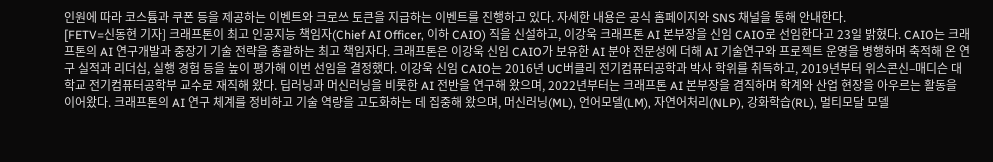인원에 따라 코스튬과 쿠폰 등을 제공하는 이벤트와 크로쓰 토큰을 지급하는 이벤트를 진행하고 있다. 자세한 내용은 공식 홈페이지와 SNS 채널을 통해 안내한다.
[FETV=신동현 기자] 크래프톤이 최고 인공지능 책임자(Chief AI Officer, 이하 CAIO) 직을 신설하고, 이강욱 크래프톤 AI 본부장을 신임 CAIO로 선임한다고 23일 밝혔다. CAIO는 크래프톤의 AI 연구개발과 중장기 기술 전략을 총괄하는 최고 책임자다. 크래프톤은 이강욱 신임 CAIO가 보유한 AI 분야 전문성에 더해 AI 기술연구와 프로젝트 운영을 병행하며 축적해 온 연구 실적과 리더십, 실행 경험 등을 높이 평가해 이번 선임을 결정했다. 이강욱 신임 CAIO는 2016년 UC버클리 전기컴퓨터공학과 박사 학위를 취득하고, 2019년부터 위스콘신–매디슨 대학교 전기컴퓨터공학부 교수로 재직해 왔다. 딥러닝과 머신러닝을 비롯한 AI 전반을 연구해 왔으며, 2022년부터는 크래프톤 AI 본부장을 겸직하며 학계와 산업 현장을 아우르는 활동을 이어왔다. 크래프톤의 AI 연구 체계를 정비하고 기술 역량을 고도화하는 데 집중해 왔으며, 머신러닝(ML), 언어모델(LM), 자연어처리(NLP), 강화학습(RL), 멀티모달 모델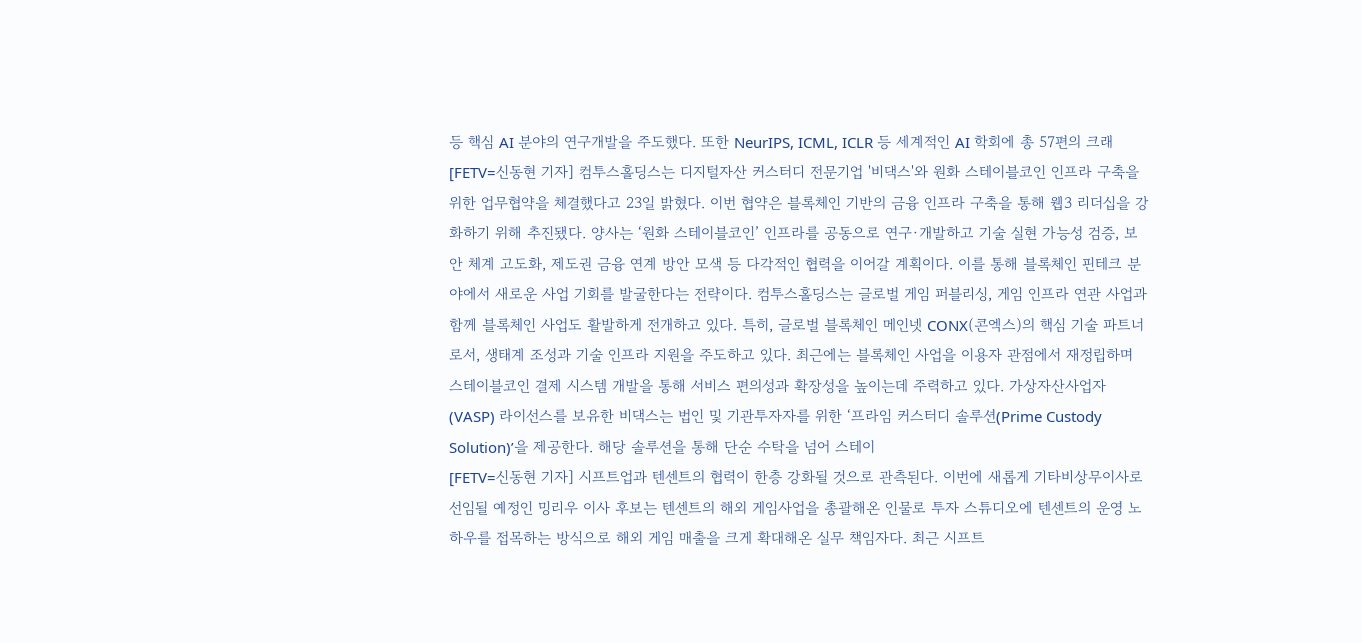등 핵심 AI 분야의 연구개발을 주도했다. 또한 NeurIPS, ICML, ICLR 등 세계적인 AI 학회에 총 57편의 크래
[FETV=신동현 기자] 컴투스홀딩스는 디지털자산 커스터디 전문기업 '비댁스'와 원화 스테이블코인 인프라 구축을 위한 업무협약을 체결했다고 23일 밝혔다. 이번 협약은 블록체인 기반의 금융 인프라 구축을 통해 웹3 리더십을 강화하기 위해 추진됐다. 양사는 ‘원화 스테이블코인’ 인프라를 공동으로 연구·개발하고 기술 실현 가능성 검증, 보안 체계 고도화, 제도권 금융 연계 방안 모색 등 다각적인 협력을 이어갈 계획이다. 이를 통해 블록체인 핀테크 분야에서 새로운 사업 기회를 발굴한다는 전략이다. 컴투스홀딩스는 글로벌 게임 퍼블리싱, 게임 인프라 연관 사업과 함께 블록체인 사업도 활발하게 전개하고 있다. 특히, 글로벌 블록체인 메인넷 CONX(콘엑스)의 핵심 기술 파트너로서, 생태계 조성과 기술 인프라 지원을 주도하고 있다. 최근에는 블록체인 사업을 이용자 관점에서 재정립하며 스테이블코인 결제 시스템 개발을 통해 서비스 편의성과 확장성을 높이는데 주력하고 있다. 가상자산사업자(VASP) 라이선스를 보유한 비댁스는 법인 및 기관투자자를 위한 ‘프라임 커스터디 솔루션(Prime Custody Solution)’을 제공한다. 해당 솔루션을 통해 단순 수탁을 넘어 스테이
[FETV=신동현 기자] 시프트업과 텐센트의 협력이 한층 강화될 것으로 관측된다. 이번에 새롭게 기타비상무이사로 선임될 예정인 밍리우 이사 후보는 텐센트의 해외 게임사업을 총괄해온 인물로 투자 스튜디오에 텐센트의 운영 노하우를 접목하는 방식으로 해외 게임 매출을 크게 확대해온 실무 책임자다. 최근 시프트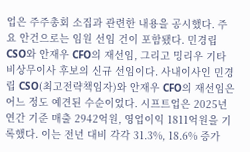업은 주주총회 소집과 관련한 내용을 공시했다. 주요 안건으로는 임원 선임 건이 포함됐다. 민경립 CSO와 안재우 CFO의 재선임, 그리고 밍리우 기타비상무이사 후보의 신규 선임이다. 사내이사인 민경립 CSO(최고전략책임자)와 안재우 CFO의 재선임은 어느 정도 예견된 수순이었다. 시프트업은 2025년 연간 기준 매출 2942억원, 영업이익 1811억원을 기록했다. 이는 전년 대비 각각 31.3%, 18.6% 증가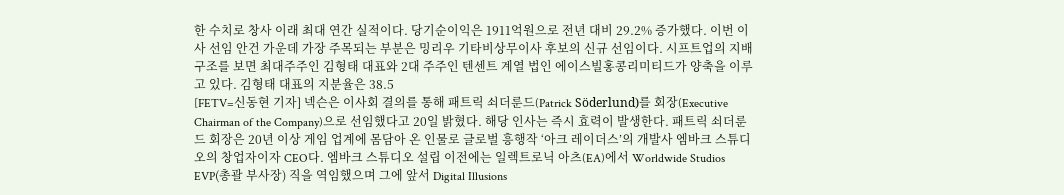한 수치로 창사 이래 최대 연간 실적이다. 당기순이익은 1911억원으로 전년 대비 29.2% 증가했다. 이번 이사 선임 안건 가운데 가장 주목되는 부분은 밍리우 기타비상무이사 후보의 신규 선임이다. 시프트업의 지배구조를 보면 최대주주인 김형태 대표와 2대 주주인 텐센트 계열 법인 에이스빌홍콩리미티드가 양축을 이루고 있다. 김형태 대표의 지분율은 38.5
[FETV=신동현 기자] 넥슨은 이사회 결의를 통해 패트릭 쇠더룬드(Patrick Söderlund)를 회장(Executive Chairman of the Company)으로 선임했다고 20일 밝혔다. 해당 인사는 즉시 효력이 발생한다. 패트릭 쇠더룬드 회장은 20년 이상 게임 업계에 몸담아 온 인물로 글로벌 흥행작 ‘아크 레이더스’의 개발사 엠바크 스튜디오의 창업자이자 CEO다. 엠바크 스튜디오 설립 이전에는 일렉트로닉 아츠(EA)에서 Worldwide Studios EVP(총괄 부사장) 직을 역임했으며 그에 앞서 Digital Illusions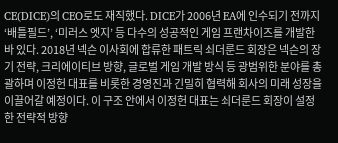CE(DICE)의 CEO로도 재직했다. DICE가 2006년 EA에 인수되기 전까지 ‘배틀필드’, ‘미러스 엣지’ 등 다수의 성공적인 게임 프랜차이즈를 개발한 바 있다. 2018년 넥슨 이사회에 합류한 패트릭 쇠더룬드 회장은 넥슨의 장기 전략, 크리에이티브 방향, 글로벌 게임 개발 방식 등 광범위한 분야를 총괄하며 이정헌 대표를 비롯한 경영진과 긴밀히 협력해 회사의 미래 성장을 이끌어갈 예정이다. 이 구조 안에서 이정헌 대표는 쇠더룬드 회장이 설정한 전략적 방향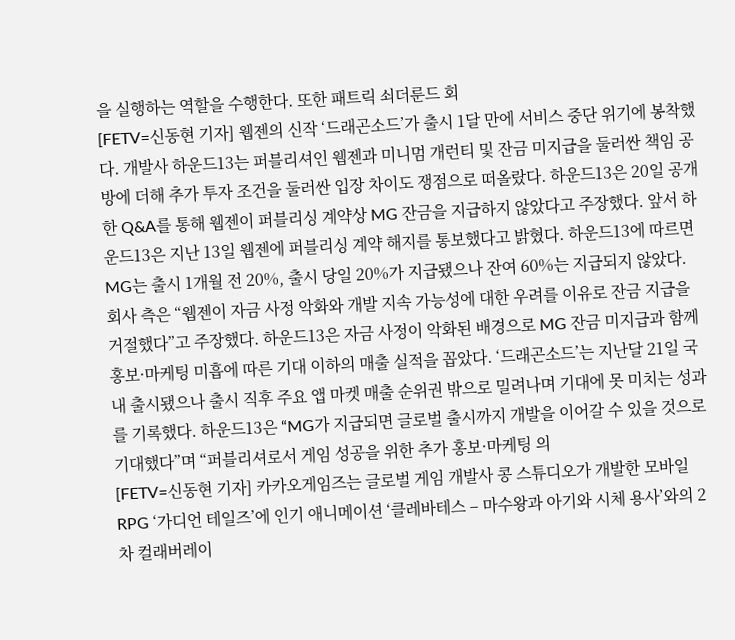을 실행하는 역할을 수행한다. 또한 패트릭 쇠더룬드 회
[FETV=신동현 기자] 웹젠의 신작 ‘드래곤소드’가 출시 1달 만에 서비스 중단 위기에 봉착했다. 개발사 하운드13는 퍼블리셔인 웹젠과 미니멈 개런티 및 잔금 미지급을 둘러싼 책임 공방에 더해 추가 투자 조건을 둘러싼 입장 차이도 쟁점으로 떠올랐다. 하운드13은 20일 공개한 Q&A를 통해 웹젠이 퍼블리싱 계약상 MG 잔금을 지급하지 않았다고 주장했다. 앞서 하운드13은 지난 13일 웹젠에 퍼블리싱 계약 해지를 통보했다고 밝혔다. 하운드13에 따르면 MG는 출시 1개월 전 20%, 출시 당일 20%가 지급됐으나 잔여 60%는 지급되지 않았다. 회사 측은 “웹젠이 자금 사정 악화와 개발 지속 가능성에 대한 우려를 이유로 잔금 지급을 거절했다”고 주장했다. 하운드13은 자금 사정이 악화된 배경으로 MG 잔금 미지급과 함께 홍보·마케팅 미흡에 따른 기대 이하의 매출 실적을 꼽았다. ‘드래곤소드’는 지난달 21일 국내 출시됐으나 출시 직후 주요 앱 마켓 매출 순위권 밖으로 밀려나며 기대에 못 미치는 성과를 기록했다. 하운드13은 “MG가 지급되면 글로벌 출시까지 개발을 이어갈 수 있을 것으로 기대했다”며 “퍼블리셔로서 게임 성공을 위한 추가 홍보·마케팅 의
[FETV=신동현 기자] 카카오게임즈는 글로벌 게임 개발사 콩 스튜디오가 개발한 모바일 RPG ‘가디언 테일즈’에 인기 애니메이션 ‘클레바테스 – 마수왕과 아기와 시체 용사’와의 2차 컬래버레이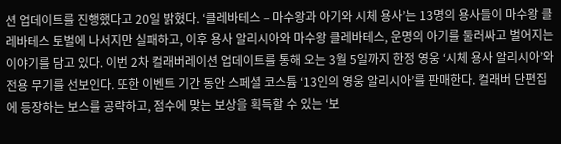션 업데이트를 진행했다고 20일 밝혔다. ‘클레바테스 – 마수왕과 아기와 시체 용사’는 13명의 용사들이 마수왕 클레바테스 토벌에 나서지만 실패하고, 이후 용사 알리시아와 마수왕 클레바테스, 운명의 아기를 둘러싸고 벌어지는 이야기를 담고 있다. 이번 2차 컬래버레이션 업데이트를 통해 오는 3월 5일까지 한정 영웅 ‘시체 용사 알리시아’와 전용 무기를 선보인다. 또한 이벤트 기간 동안 스페셜 코스튬 ‘13인의 영웅 알리시아’를 판매한다. 컬래버 단편집에 등장하는 보스를 공략하고, 점수에 맞는 보상을 획득할 수 있는 ‘보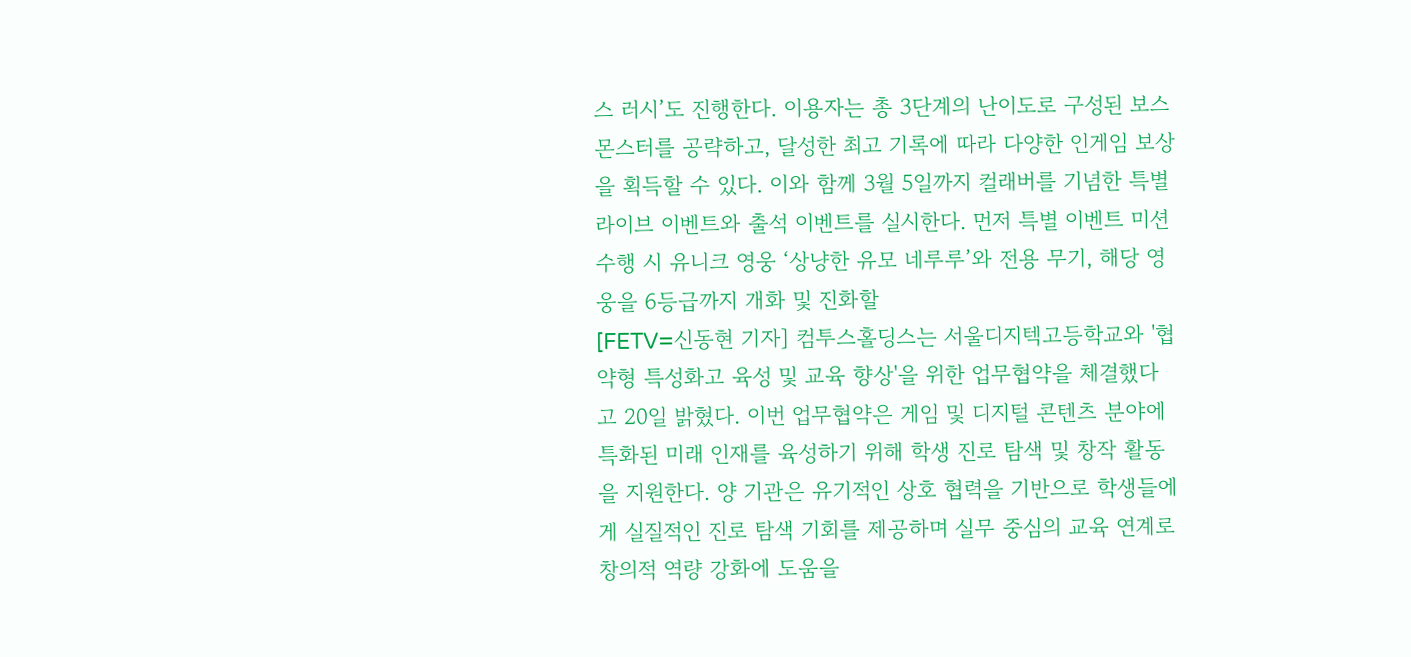스 러시’도 진행한다. 이용자는 총 3단계의 난이도로 구성된 보스 몬스터를 공략하고, 달성한 최고 기록에 따라 다양한 인게임 보상을 획득할 수 있다. 이와 함께 3월 5일까지 컬래버를 기념한 특별 라이브 이벤트와 출석 이벤트를 실시한다. 먼저 특별 이벤트 미션 수행 시 유니크 영웅 ‘상냥한 유모 네루루’와 전용 무기, 해당 영웅을 6등급까지 개화 및 진화할
[FETV=신동현 기자] 컴투스홀딩스는 서울디지텍고등학교와 '협약형 특성화고 육성 및 교육 향상'을 위한 업무협약을 체결했다고 20일 밝혔다. 이번 업무협약은 게임 및 디지털 콘텐츠 분야에 특화된 미래 인재를 육성하기 위해 학생 진로 탐색 및 창작 활동을 지원한다. 양 기관은 유기적인 상호 협력을 기반으로 학생들에게 실질적인 진로 탐색 기회를 제공하며 실무 중심의 교육 연계로 창의적 역량 강화에 도움을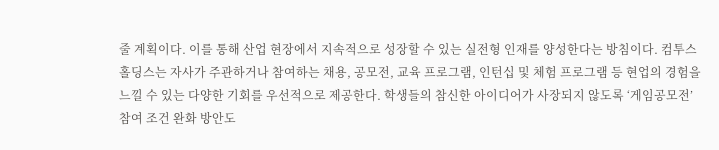줄 계획이다. 이를 통해 산업 현장에서 지속적으로 성장할 수 있는 실전형 인재를 양성한다는 방침이다. 컴투스홀딩스는 자사가 주관하거나 참여하는 채용, 공모전, 교육 프로그램, 인턴십 및 체험 프로그램 등 현업의 경험을 느낄 수 있는 다양한 기회를 우선적으로 제공한다. 학생들의 참신한 아이디어가 사장되지 않도록 ‘게임공모전’ 참여 조건 완화 방안도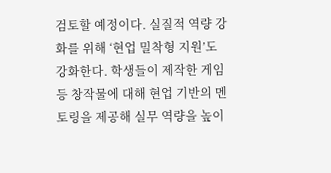검토할 예정이다. 실질적 역량 강화를 위해 ‘현업 밀착형 지원’도 강화한다. 학생들이 제작한 게임 등 창작물에 대해 현업 기반의 멘토링을 제공해 실무 역량을 높이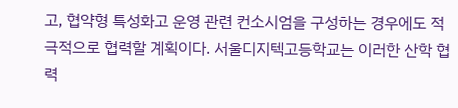고, 협약형 특성화고 운영 관련 컨소시엄을 구성하는 경우에도 적극적으로 협력할 계획이다. 서울디지텍고등학교는 이러한 산학 협력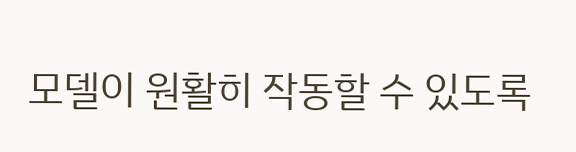모델이 원활히 작동할 수 있도록